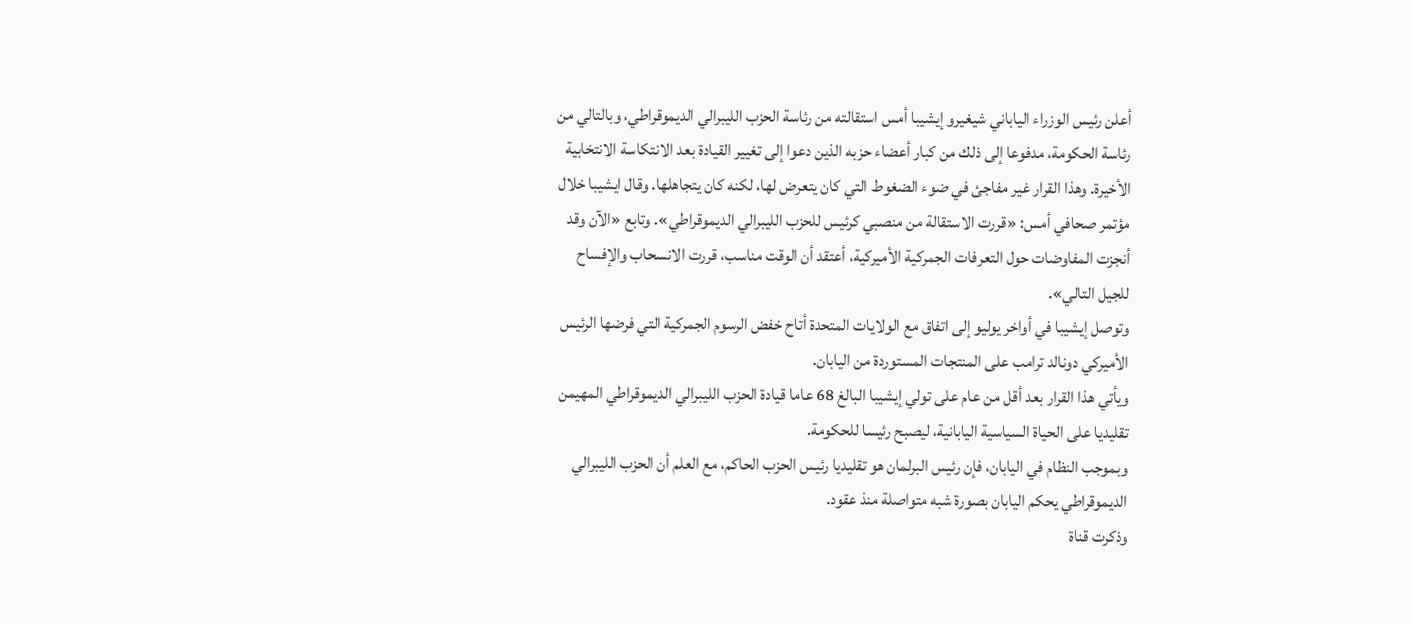أعلن رئيس الوزراء الياباني شيغيرو إيشيبا أمس استقالته من رئاسة الحزب الليبرالي الديموقراطي، وبالتالي من رئاسة الحكومة، مدفوعا إلى ذلك من كبار أعضاء حزبه الذين دعوا إلى تغيير القيادة بعد الانتكاسة الانتخابية الأخيرة. وهذا القرار غير مفاجئ في ضوء الضغوط التي كان يتعرض لها، لكنه كان يتجاهلها. وقال ايشيبا خلال مؤتمر صحافي أمس: «قررت الاستقالة من منصبي كرئيس للحزب الليبرالي الديموقراطي». وتابع «الآن وقد أنجزت المفاوضات حول التعرفات الجمركية الأميركية، أعتقد أن الوقت مناسب، قررت الانسحاب والإفساح للجيل التالي».
وتوصل إيشيبا في أواخر يوليو إلى اتفاق مع الولايات المتحدة أتاح خفض الرسوم الجمركية التي فرضها الرئيس الأميركي دونالد ترامب على المنتجات المستوردة من اليابان.
ويأتي هذا القرار بعد أقل من عام على تولي إيشيبا البالغ 68 عاما قيادة الحزب الليبرالي الديموقراطي المهيمن تقليديا على الحياة السياسية اليابانية، ليصبح رئيسا للحكومة.
وبموجب النظام في اليابان، فإن رئيس البرلمان هو تقليديا رئيس الحزب الحاكم، مع العلم أن الحزب الليبرالي الديموقراطي يحكم اليابان بصورة شبه متواصلة منذ عقود.
وذكرت قناة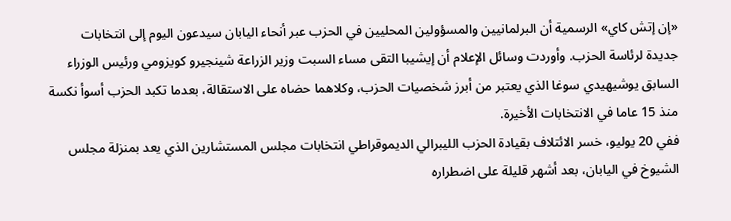«إن إتش كاي» الرسمية أن البرلمانيين والمسؤولين المحليين في الحزب عبر أنحاء اليابان سيدعون اليوم إلى انتخابات جديدة لرئاسة الحزب. وأوردت وسائل الإعلام أن إيشيبا التقى مساء السبت وزير الزراعة شينجيرو كويزومي ورئيس الوزراء السابق يوشيهيدي سوغا الذي يعتبر من أبرز شخصيات الحزب، وكلاهما حضاه على الاستقالة، بعدما تكبد الحزب أسوأ نكسة منذ 15 عاما في الانتخابات الأخيرة.
ففي 20 يوليو، خسر الائتلاف بقيادة الحزب الليبرالي الديموقراطي انتخابات مجلس المستشارين الذي يعد بمنزلة مجلس الشيوخ في اليابان، بعد أشهر قليلة على اضطراره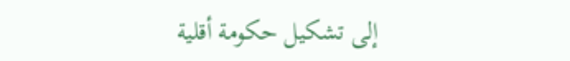إلى تشكيل حكومة أقلية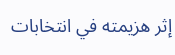إثر هزيمته في انتخابات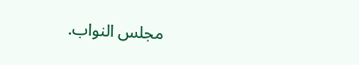مجلس النواب.